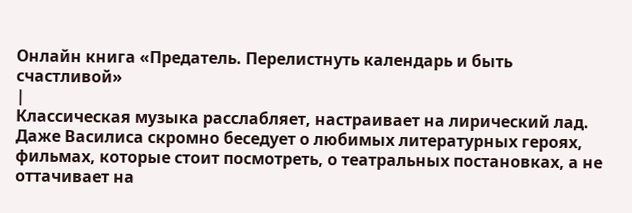Онлайн книга «Предатель. Перелистнуть календарь и быть счастливой»
|
Классическая музыка расслабляет, настраивает на лирический лад. Даже Василиса скромно беседует о любимых литературных героях, фильмах, которые стоит посмотреть, о театральных постановках, а не оттачивает на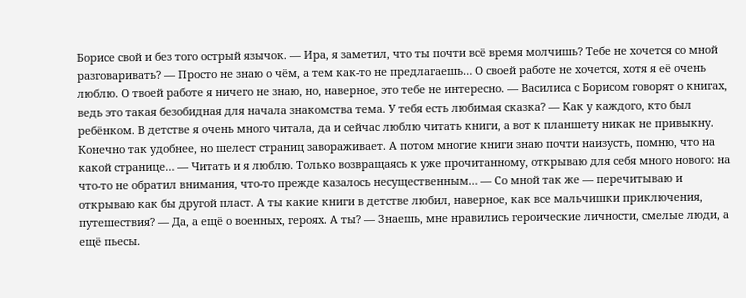Борисе свой и без того острый язычок. — Ира, я заметил, что ты почти всё время молчишь? Тебе не хочется со мной разговаривать? — Просто не знаю о чём, а тем как-то не предлагаешь… О своей работе не хочется, хотя я её очень люблю. О твоей работе я ничего не знаю, но, наверное, это тебе не интересно. — Василиса с Борисом говорят о книгах, ведь это такая безобидная для начала знакомства тема. У тебя есть любимая сказка? — Как у каждого, кто был ребёнком. В детстве я очень много читала, да и сейчас люблю читать книги, а вот к планшету никак не привыкну. Конечно так удобнее, но шелест страниц завораживает. А потом многие книги знаю почти наизусть, помню, что на какой странице… — Читать и я люблю. Только возвращаясь к уже прочитанному, открываю для себя много нового: на что-то не обратил внимания, что-то прежде казалось несущественным… — Со мной так же — перечитываю и открываю как бы другой пласт. А ты какие книги в детстве любил, наверное, как все мальчишки приключения, путешествия? — Да, а ещё о военных, героях. А ты? — Знаешь, мне нравились героические личности, смелые люди, а ещё пьесы.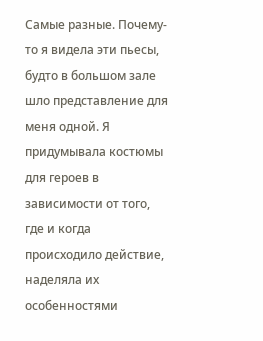Самые разные. Почему-то я видела эти пьесы, будто в большом зале шло представление для меня одной. Я придумывала костюмы для героев в зависимости от того, где и когда происходило действие, наделяла их особенностями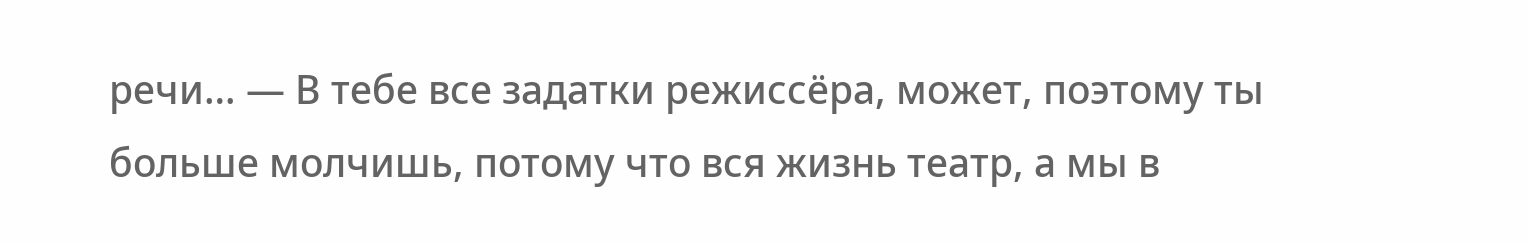речи… — В тебе все задатки режиссёра, может, поэтому ты больше молчишь, потому что вся жизнь театр, а мы в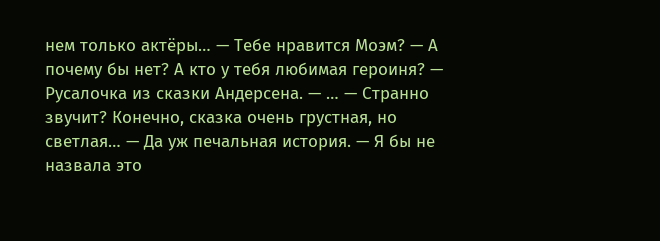нем только актёры… — Тебе нравится Моэм? — А почему бы нет? А кто у тебя любимая героиня? — Русалочка из сказки Андерсена. — … — Странно звучит? Конечно, сказка очень грустная, но светлая… — Да уж печальная история. — Я бы не назвала это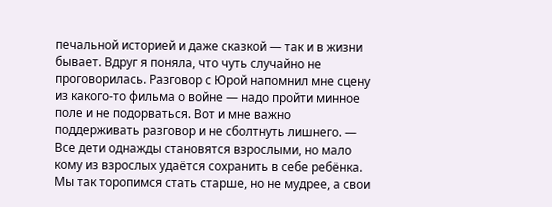печальной историей и даже сказкой — так и в жизни бывает. Вдруг я поняла, что чуть случайно не проговорилась. Разговор с Юрой напомнил мне сцену из какого-то фильма о войне — надо пройти минное поле и не подорваться. Вот и мне важно поддерживать разговор и не сболтнуть лишнего. — Все дети однажды становятся взрослыми, но мало кому из взрослых удаётся сохранить в себе ребёнка. Мы так торопимся стать старше, но не мудрее, а свои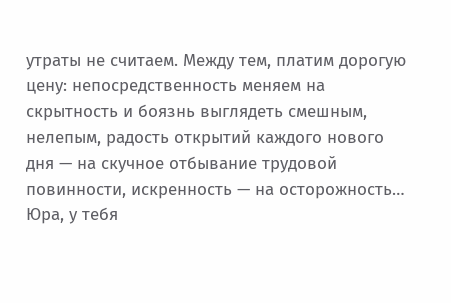утраты не считаем. Между тем, платим дорогую цену: непосредственность меняем на скрытность и боязнь выглядеть смешным, нелепым, радость открытий каждого нового дня — на скучное отбывание трудовой повинности, искренность — на осторожность… Юра, у тебя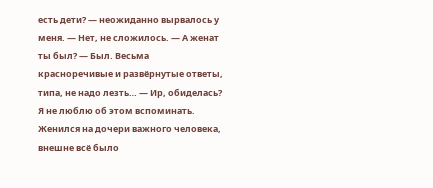есть дети? — неожиданно вырвалось у меня. — Нет, не сложилось. — А женат ты был? — Был. Весьма красноречивые и развёрнутые ответы, типа, не надо лезть… — Ир, обиделась? Я не люблю об этом вспоминать. Женился на дочери важного человека, внешне всё было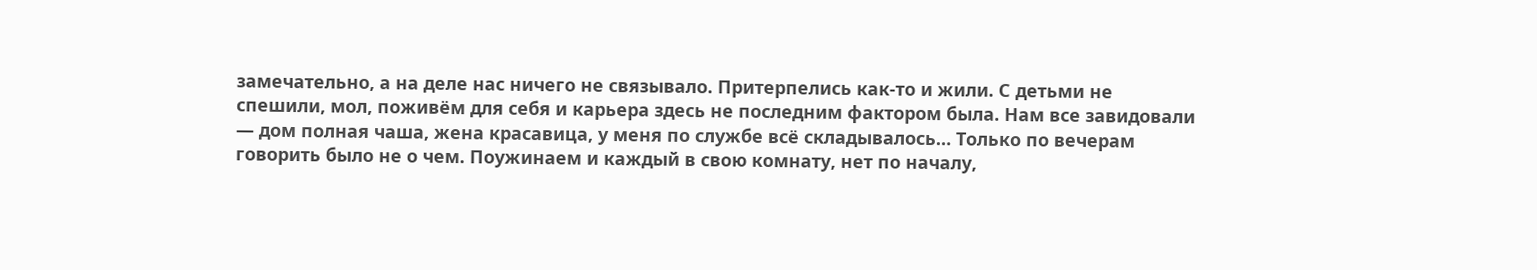замечательно, а на деле нас ничего не связывало. Притерпелись как-то и жили. С детьми не спешили, мол, поживём для себя и карьера здесь не последним фактором была. Нам все завидовали — дом полная чаша, жена красавица, у меня по службе всё складывалось… Только по вечерам говорить было не о чем. Поужинаем и каждый в свою комнату, нет по началу,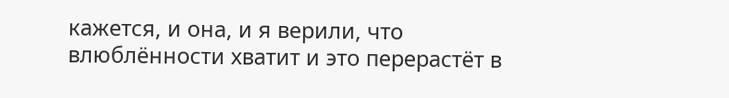кажется, и она, и я верили, что влюблённости хватит и это перерастёт в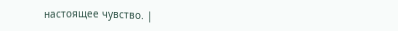настоящее чувство. |